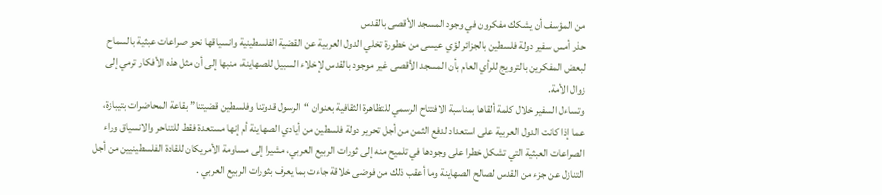من المؤسف أن يشكك مفكرون في وجود المسجد الأقصى بالقدس
حذر أمس سفير دولة فلسطين بالجزائر لؤي عيسى من خطورة تخلي الدول العربية عن القضية الفلسطينية وانسياقها نحو صراعات عبثية بالسماح لبعض المفكرين بالترويج للرأي العام بأن المسجد الأقصى غير موجود بالقدس لإخلاء السبيل للصهاينة، منبها إلى أن مثل هذه الأفكار ترمي إلى زوال الأمة.
وتساءل السفير خلال كلمة ألقاها بمناسبة الافتتاح الرسمي للتظاهرة الثقافية بعنوان “الرسول قدوتنا وفلسطين قضيتنا” بقاعة المحاضرات بتيبازة، عما إذا كانت الدول العربية على استعداد لدفع الثمن من أجل تحرير دولة فلسطين من أيادي الصهاينة أم إنها مستعدة فقط للتناحر والانسياق وراء الصراعات العبثية التي تشكل خطرا على وجودها في تلميح منه إلى ثورات الربيع العربي، مشيرا إلى مساومة الأمريكان للقادة الفلسطينيين من أجل التنازل عن جزء من القدس لصالح الصهاينة وما أعقب ذلك من فوضى خلاقة جاءت بما يعرف بثورات الربيع العربي .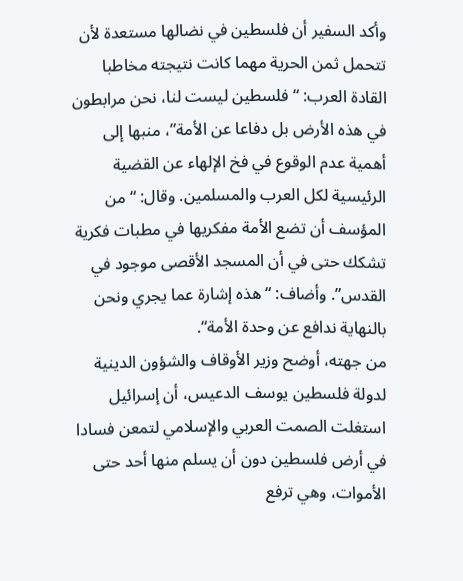وأكد السفير أن فلسطين في نضالها مستعدة لأن تتحمل ثمن الحرية مهما كانت نتيجته مخاطبا القادة العرب: “فلسطين ليست لنا، نحن مرابطون في هذه الأرض بل دفاعا عن الأمة”، منبها إلى أهمية عدم الوقوع في فخ الإلهاء عن القضية الرئيسية لكل العرب والمسلمين. وقال: “من المؤسف أن تضع الأمة مفكريها في مطبات فكرية تشكك حتى في أن المسجد الأقصى موجود في القدس”. وأضاف: “هذه إشارة عما يجري ونحن بالنهاية ندافع عن وحدة الأمة“.
من جهته، أوضح وزير الأوقاف والشؤون الدينية لدولة فلسطين يوسف الدعيس، أن إسرائيل استغلت الصمت العربي والإسلامي لتمعن فسادا في أرض فلسطين دون أن يسلم منها أحد حتى الأموات، وهي ترفع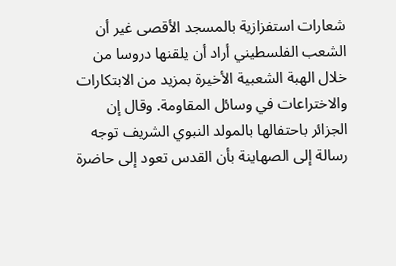شعارات استفزازية بالمسجد الأقصى غير أن الشعب الفلسطيني أراد أن يلقنها دروسا من خلال الهبة الشعبية الأخيرة بمزيد من الابتكارات والاختراعات في وسائل المقاومة. وقال إن الجزائر باحتفالها بالمولد النبوي الشريف توجه رسالة إلى الصهاينة بأن القدس تعود إلى حاضرة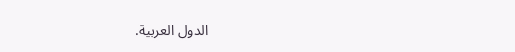الدول العربية.